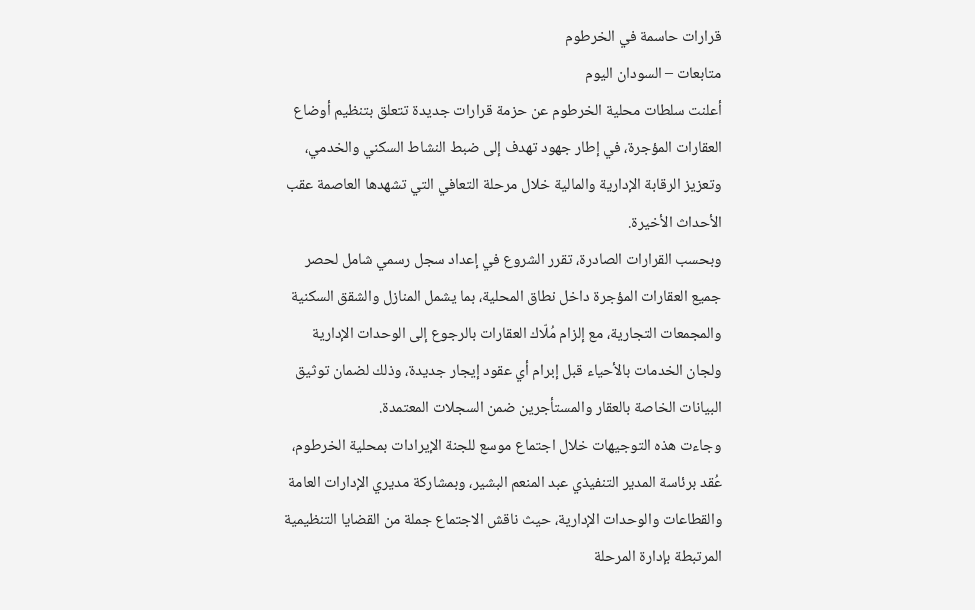قرارات حاسمة في الخرطوم
متابعات – السودان اليوم
أعلنت سلطات محلية الخرطوم عن حزمة قرارات جديدة تتعلق بتنظيم أوضاع العقارات المؤجرة، في إطار جهود تهدف إلى ضبط النشاط السكني والخدمي، وتعزيز الرقابة الإدارية والمالية خلال مرحلة التعافي التي تشهدها العاصمة عقب الأحداث الأخيرة.
وبحسب القرارات الصادرة، تقرر الشروع في إعداد سجل رسمي شامل لحصر جميع العقارات المؤجرة داخل نطاق المحلية، بما يشمل المنازل والشقق السكنية والمجمعات التجارية، مع إلزام مُلّاك العقارات بالرجوع إلى الوحدات الإدارية ولجان الخدمات بالأحياء قبل إبرام أي عقود إيجار جديدة، وذلك لضمان توثيق البيانات الخاصة بالعقار والمستأجرين ضمن السجلات المعتمدة.
وجاءت هذه التوجيهات خلال اجتماع موسع للجنة الإيرادات بمحلية الخرطوم، عُقد برئاسة المدير التنفيذي عبد المنعم البشير، وبمشاركة مديري الإدارات العامة والقطاعات والوحدات الإدارية، حيث ناقش الاجتماع جملة من القضايا التنظيمية المرتبطة بإدارة المرحلة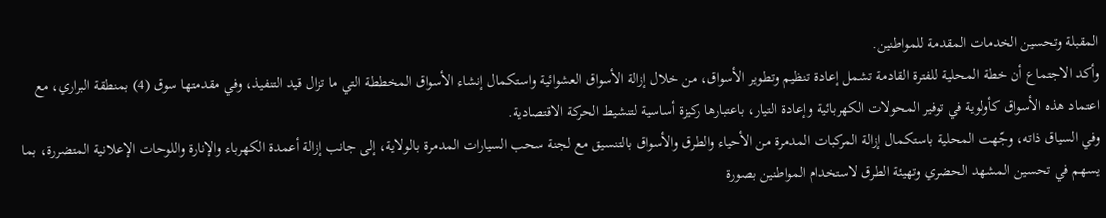المقبلة وتحسين الخدمات المقدمة للمواطنين.
وأكد الاجتماع أن خطة المحلية للفترة القادمة تشمل إعادة تنظيم وتطوير الأسواق، من خلال إزالة الأسواق العشوائية واستكمال إنشاء الأسواق المخططة التي ما تزال قيد التنفيذ، وفي مقدمتها سوق (4) بمنطقة البراري، مع اعتماد هذه الأسواق كأولوية في توفير المحولات الكهربائية وإعادة التيار، باعتبارها ركيزة أساسية لتنشيط الحركة الاقتصادية.
وفي السياق ذاته، وجّهت المحلية باستكمال إزالة المركبات المدمرة من الأحياء والطرق والأسواق بالتنسيق مع لجنة سحب السيارات المدمرة بالولاية، إلى جانب إزالة أعمدة الكهرباء والإنارة واللوحات الإعلانية المتضررة، بما يسهم في تحسين المشهد الحضري وتهيئة الطرق لاستخدام المواطنين بصورة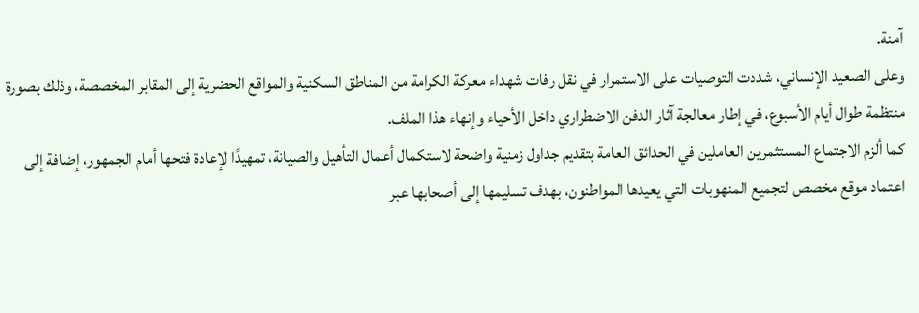آمنة.
وعلى الصعيد الإنساني، شددت التوصيات على الاستمرار في نقل رفات شهداء معركة الكرامة من المناطق السكنية والمواقع الحضرية إلى المقابر المخصصة، وذلك بصورة منتظمة طوال أيام الأسبوع، في إطار معالجة آثار الدفن الاضطراري داخل الأحياء وإنهاء هذا الملف.
كما ألزم الاجتماع المستثمرين العاملين في الحدائق العامة بتقديم جداول زمنية واضحة لاستكمال أعمال التأهيل والصيانة، تمهيدًا لإعادة فتحها أمام الجمهور، إضافة إلى اعتماد موقع مخصص لتجميع المنهوبات التي يعيدها المواطنون، بهدف تسليمها إلى أصحابها عبر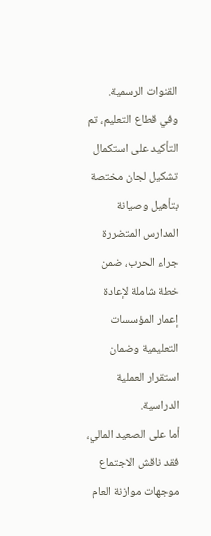القنوات الرسمية.
وفي قطاع التعليم، تم التأكيد على استكمال تشكيل لجان مختصة بتأهيل وصيانة المدارس المتضررة جراء الحرب، ضمن خطة شاملة لإعادة إعمار المؤسسات التعليمية وضمان استقرار العملية الدراسية.
أما على الصعيد المالي، فقد ناقش الاجتماع موجهات موازنة العام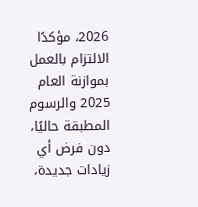2026، مؤكدًا الالتزام بالعمل بموازنة العام 2025 والرسوم المطبقة حاليًا، دون فرض أي زيادات جديدة،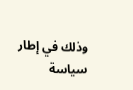وذلك في إطار سياسة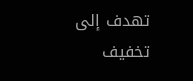تهدف إلى تخفيف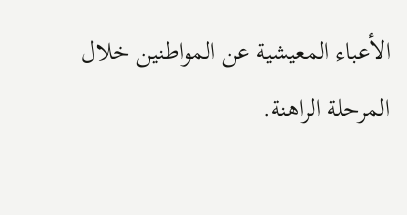الأعباء المعيشية عن المواطنين خلال المرحلة الراهنة.